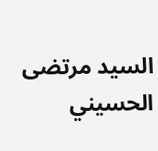السيد مرتضى الحسيني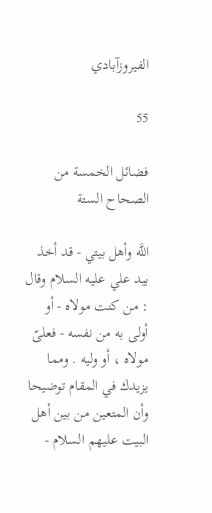الفيروزآبادي

55

فضائل الخمسة من الصحاح الستة

اللَّه وأهل بيتي - قد أخذ بيد علي عليه السلام وقال : من كنت مولاه - أو أولى به من نفسه - فعلىّ مولاه ، أو وليه . ومما يزيدك في المقام توضيحا وأن المتعين من بين أهل البيت عليهم السلام -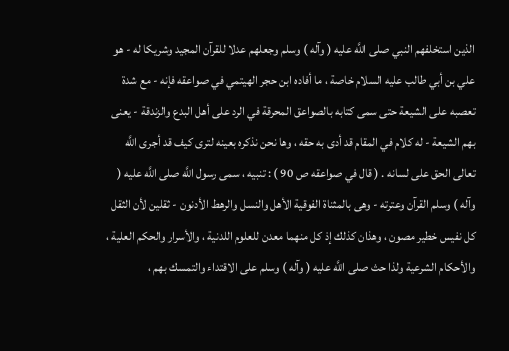الذين استخلفهم النبي صلى اللَّه عليه ( وآله ) وسلم وجعلهم عدلا للقرآن المجيد وشريكا له - هو علي بن أبي طالب عليه السلام خاصة ، ما أفاده ابن حجر الهيتمي في صواعقه فإنه - مع شدة تعصبه على الشيعة حتى سمى كتابه بالصواعق المحرقة في الرد على أهل البدع والزندقة - يعنى بهم الشيعة - له كلام في المقام قد أدى به حقه ، وها نحن نذكره بعينه لترى كيف قد أجرى اللَّه تعالى الحق على لسانه . ( قال في صواعقه ص 90 ) : تنبيه ، سمى رسول اللَّه صلى اللَّه عليه ( وآله ) وسلم القرآن وعترته - وهى بالمثناة الفوقية الأهل والنسل والرهط الأدنون - ثقلين لأن الثقل كل نفيس خطير مصون ، وهذان كذلك إذ كل منهما معدن للعلوم اللدنية ، والأسرار والحكم العلية ، والأحكام الشرعية ولذا حث صلى اللَّه عليه ( وآله ) وسلم على الاقتداء والتمسك بهم ،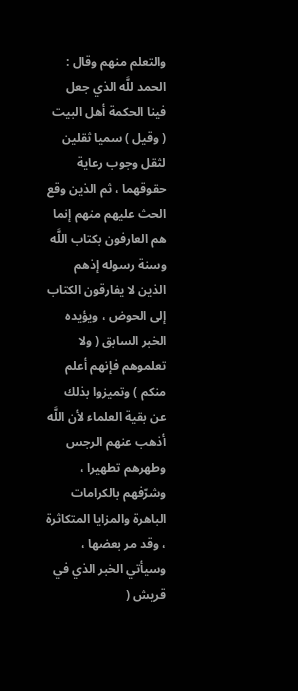والتعلم منهم وقال : الحمد للَّه الذي جعل فينا الحكمة أهل البيت ( وقيل ) سميا ثقلين لثقل وجوب رعاية حقوقهما ، ثم الذين وقع الحث عليهم منهم إنما هم العارفون بكتاب اللَّه وسنة رسوله إذهم الذين لا يفارقون الكتاب إلى الحوض ، ويؤيده الخبر السابق ( ولا تعلموهم فإنهم أعلم منكم ) وتميزوا بذلك عن بقية العلماء لأن اللَّه أذهب عنهم الرجس وطهرهم تطهيرا ، وشرّفهم بالكرامات الباهرة والمزايا المتكاثرة ، وقد مر بعضها ، وسيأتي الخبر الذي في قريش (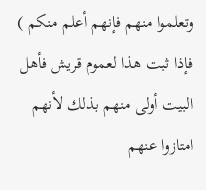وتعلموا منهم فإنهم أعلم منكم ) فإذا ثبت هذا لعموم قريش فأهل البيت أولى منهم بذلك لأنهم امتازوا عنهم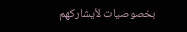بخصوصيات لأيشاركهم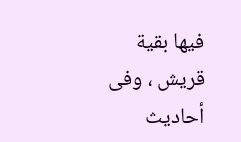فيها بقية قريش ، وفى أحاديث